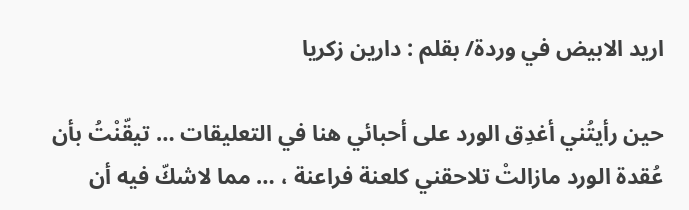اريد الابيض في وردة/ بقلم : دارين زكريا

حين رأيتُني أغدِق الورد على أحبائي هنا في التعليقات … تيقّنْتُ بأن عُقدة الورد مازالتْ تلاحقني كلعنة فراعنة ، … مما لاشكّ فيه أن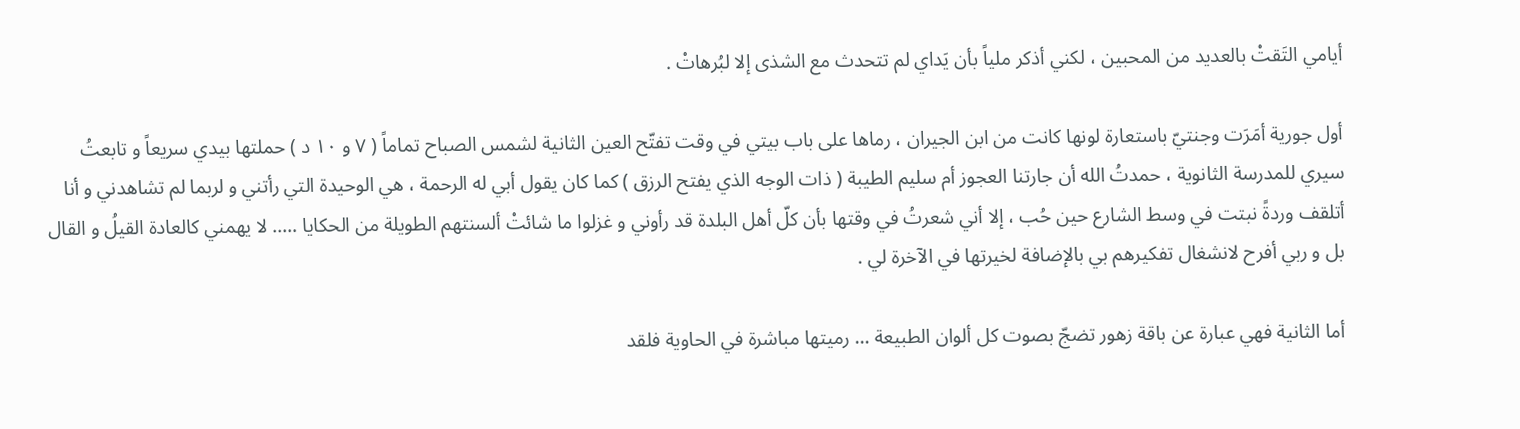أيامي التَقتْ بالعديد من المحبين ، لكني أذكر ملياً بأن يَداي لم تتحدث مع الشذى إلا لبُرهاتْ .

أول جورية أمَرَت وجنتيّ باستعارة لونها كانت من ابن الجيران ، رماها على باب بيتي في وقت تفتّح العين الثانية لشمس الصباح تماماً ( ٧ و ١٠ د ) حملتها بيدي سريعاً و تابعتُ سيري للمدرسة الثانوية ، حمدتُ الله أن جارتنا العجوز أم سليم الطيبة ( ذات الوجه الذي يفتح الرزق ) كما كان يقول أبي له الرحمة ، هي الوحيدة التي رأتني و لربما لم تشاهدني و أنا أتلقف وردةً نبتت في وسط الشارع حين حُب ، إلا أني شعرتُ في وقتها بأن كلّ أهل البلدة قد رأوني و غزلوا ما شائتْ ألسنتهم الطويلة من الحكايا ….. لا يهمني كالعادة القيلُ و القال بل و ربي أفرح لانشغال تفكيرهم بي بالإضافة لخيرتها في الآخرة لي .

أما الثانية فهي عبارة عن باقة زهور تضجّ بصوت كل ألوان الطبيعة … رميتها مباشرة في الحاوية فلقد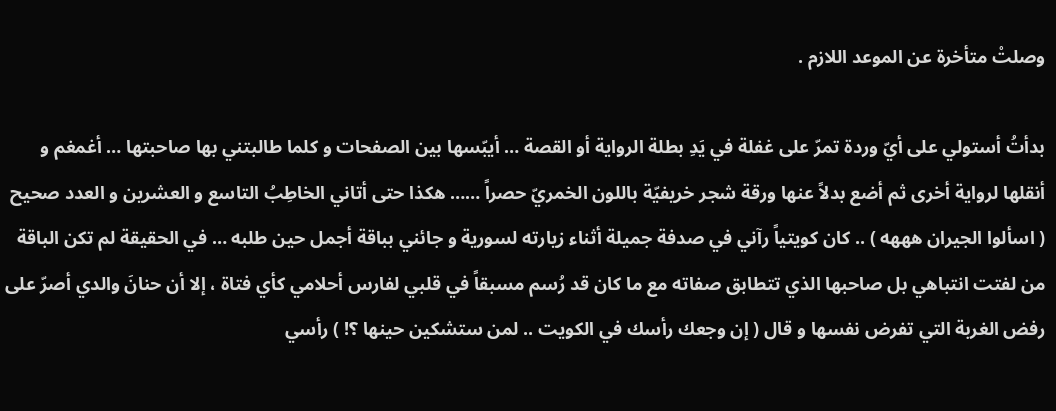وصلتْ متأخرة عن الموعد اللازم .

بدأتُ أستولي على أيّ وردة تمرّ على غفلة في يَدِ بطلة الرواية أو القصة … أيبّسها بين الصفحات و كلما طالبتني بها صاحبتها … أغمغم و أنقلها لرواية أخرى ثم أضع بدلاً عنها ورقة شجر خريفيّة باللون الخمريّ حصراً …… هكذا حتى أتاني الخاطِبُ التاسع و العشرين و العدد صحيح ( اسألوا الجيران هههه ) .. كان كويتياً رآني في صدفة جميلة أثناء زيارته لسورية و جائني بباقة أجمل حين طلبه … في الحقيقة لم تكن الباقة من لفتت انتباهي بل صاحبها الذي تتطابق صفاته مع ما كان قد رُسم مسبقاً في قلبي لفارس أحلامي كأي فتاة ، إلا أن حنانَ والدي أصرّ على رفض الغربة التي تفرض نفسها و قال ( إن وجعك رأسك في الكويت .. لمن ستشكين حينها ؟! ) رأسي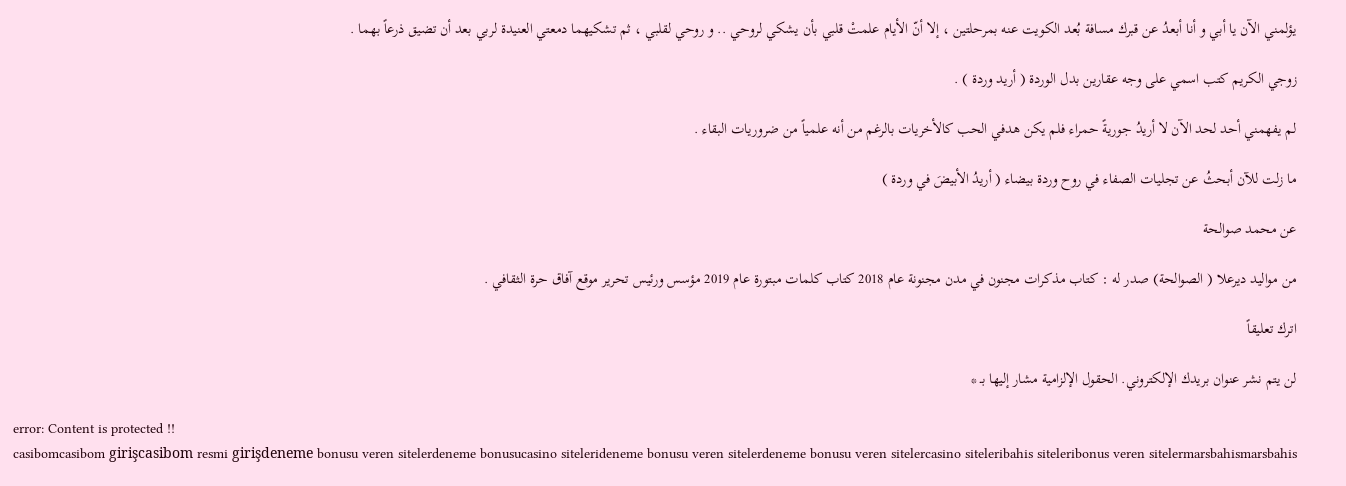يؤلمني الآن يا أبي و أنا أبعدُ عن قبرك مسافة بُعد الكويت عنه بمرحلتين ، إلا أنّ الأيام علمتْ قلبي بأن يشكي لروحي .. و روحي لقلبي ، ثم تشكيهما دمعتي العنيدة لربي بعد أن تضيق ذرعاً بهما .

زوجي الكريم كتب اسمي على وجه عقارين بدل الوردة ( أريد وردة ) .

لم يفهمني أحد لحد الآن لا أريدُ جوريةً حمراء فلم يكن هدفي الحب كالأخريات بالرغم من أنه علمياً من ضروريات البقاء .

ما زلت للآن أبحثُ عن تجليات الصفاء في روح وردة بيضاء ( أريدُ الأبيضَ في وردة )

عن محمد صوالحة

من مواليد ديرعلا ( الصوالحة) صدر له : كتاب مذكرات مجنون في مدن مجنونة عام 2018 كتاب كلمات مبتورة عام 2019 مؤسس ورئيس تحرير موقع آفاق حرة الثقافي .

اترك تعليقاً

لن يتم نشر عنوان بريدك الإلكتروني. الحقول الإلزامية مشار إليها بـ *

error: Content is protected !!
casibomcasibom girişcasibom resmi girişdeneme bonusu veren sitelerdeneme bonusucasino sitelerideneme bonusu veren sitelerdeneme bonusu veren sitelercasino siteleribahis siteleribonus veren sitelermarsbahismarsbahis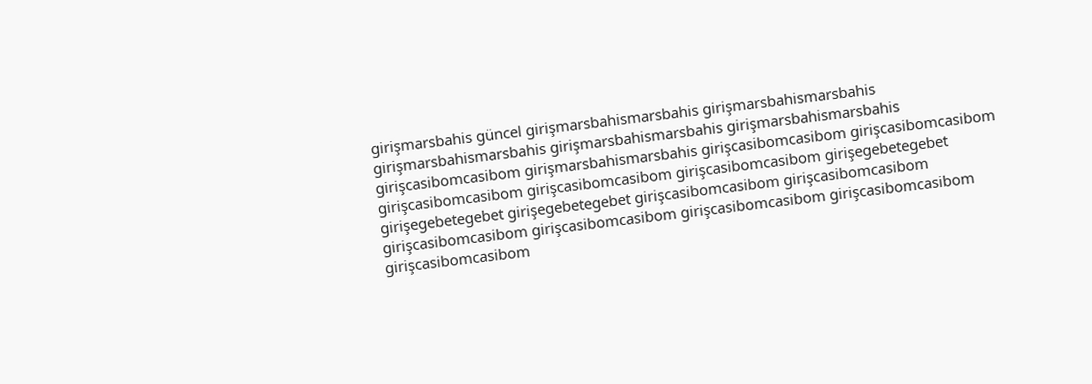girişmarsbahis güncel girişmarsbahismarsbahis girişmarsbahismarsbahis girişmarsbahismarsbahis girişmarsbahismarsbahis girişmarsbahismarsbahis girişcasibomcasibom girişmarsbahismarsbahis girişcasibomcasibom girişcasibomcasibom girişcasibomcasibom girişcasibomcasibom girişcasibomcasibom girişegebetegebet girişegebetegebet girişegebetegebet girişcasibomcasibom girişcasibomcasibom girişcasibomcasibom girişcasibomcasibom girişcasibomcasibom girişcasibomcasibom girişcasibomcasibom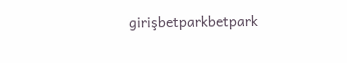girişbetparkbetpark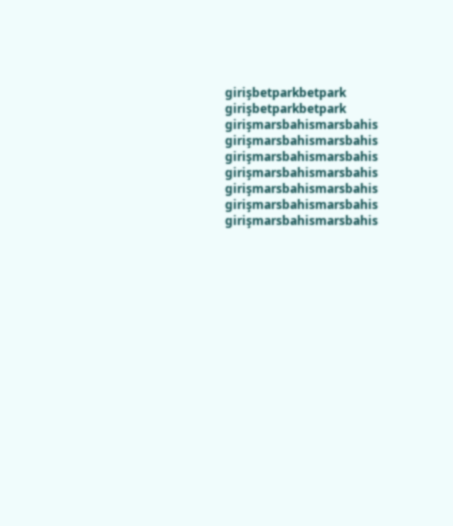girişbetparkbetpark girişbetparkbetpark girişmarsbahismarsbahis girişmarsbahismarsbahis girişmarsbahismarsbahis girişmarsbahismarsbahis girişmarsbahismarsbahis girişmarsbahismarsbahis girişmarsbahismarsbahis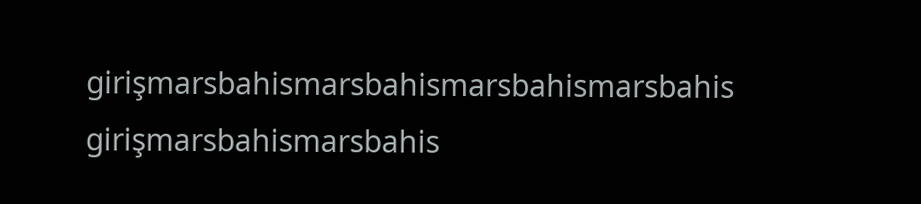girişmarsbahismarsbahismarsbahismarsbahis girişmarsbahismarsbahis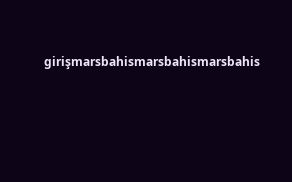girişmarsbahismarsbahismarsbahis